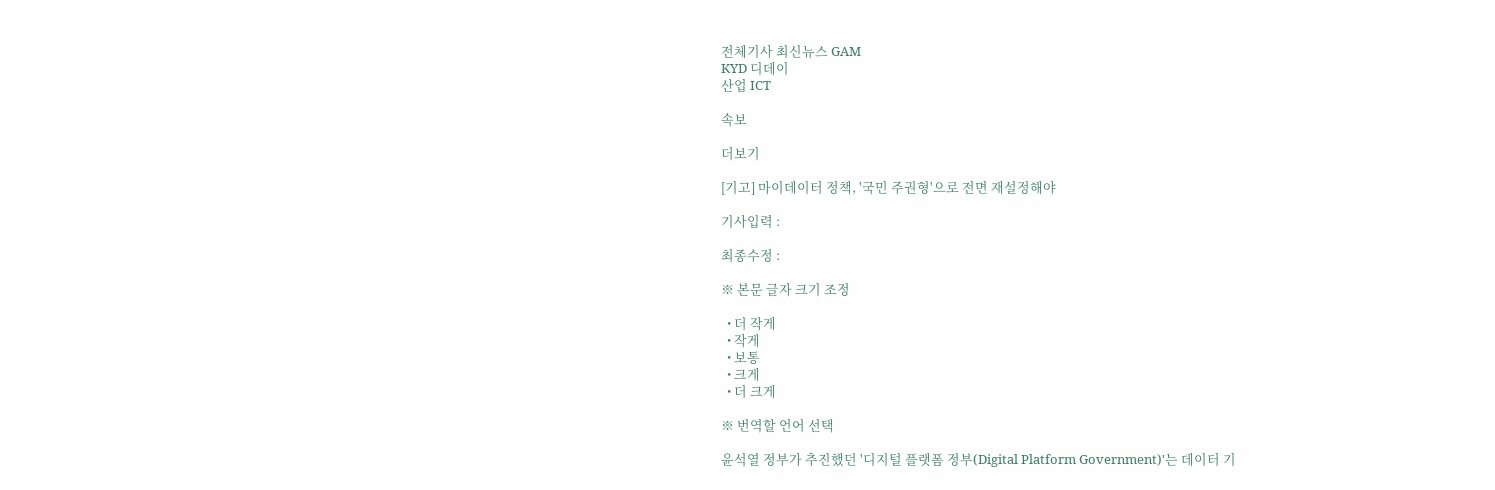전체기사 최신뉴스 GAM
KYD 디데이
산업 ICT

속보

더보기

[기고] 마이데이터 정책, '국민 주권형'으로 전면 재설정해야

기사입력 :

최종수정 :

※ 본문 글자 크기 조정

  • 더 작게
  • 작게
  • 보통
  • 크게
  • 더 크게

※ 번역할 언어 선택

윤석열 정부가 추진했던 '디지털 플랫폼 정부(Digital Platform Government)'는 데이터 기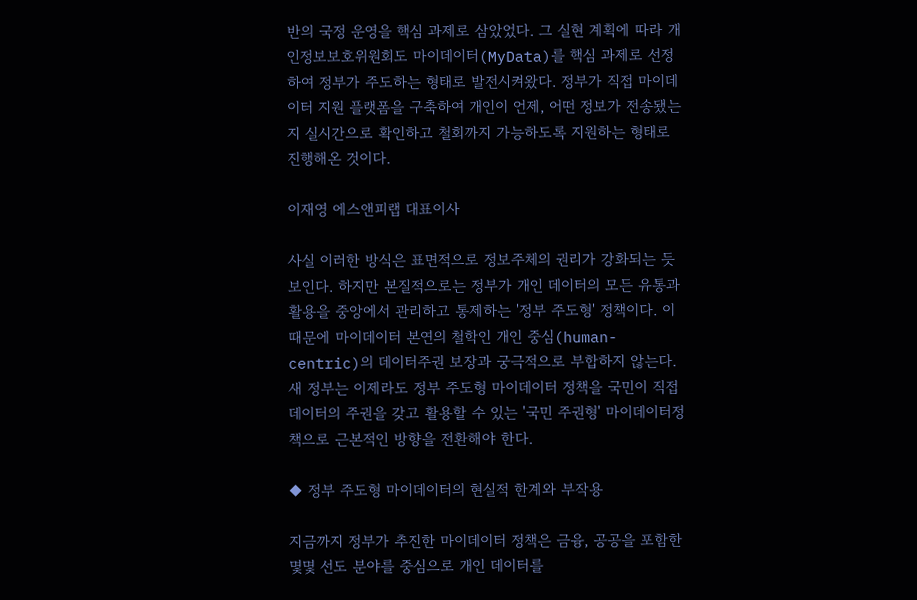반의 국정 운영을 핵심 과제로 삼았었다. 그 실현 계획에 따라 개인정보보호위원회도 마이데이터(MyData)를 핵심 과제로 선정하여 정부가 주도하는 형태로 발전시켜왔다. 정부가 직접 마이데이터 지원 플랫폼을 구축하여 개인이 언제, 어떤 정보가 전송됐는지 실시간으로 확인하고 철회까지 가능하도록 지원하는 형태로 진행해온 것이다.

이재영 에스앤피랩 대표이사

사실 이러한 방식은 표면적으로 정보주체의 권리가 강화되는 듯 보인다. 하지만 본질적으로는 정부가 개인 데이터의 모든 유통과 활용을 중앙에서 관리하고 통제하는 '정부 주도형' 정책이다. 이 때문에 마이데이터 본연의 철학인 개인 중심(human-centric)의 데이터주권 보장과 궁극적으로 부합하지 않는다. 새 정부는 이제라도 정부 주도형 마이데이터 정책을 국민이 직접 데이터의 주권을 갖고 활용할 수 있는 '국민 주권형' 마이데이터정책으로 근본적인 방향을 전환해야 한다.

◆ 정부 주도형 마이데이터의 현실적 한계와 부작용

지금까지 정부가 추진한 마이데이터 정책은 금융, 공공을 포함한 몇몇 선도 분야를 중심으로 개인 데이터를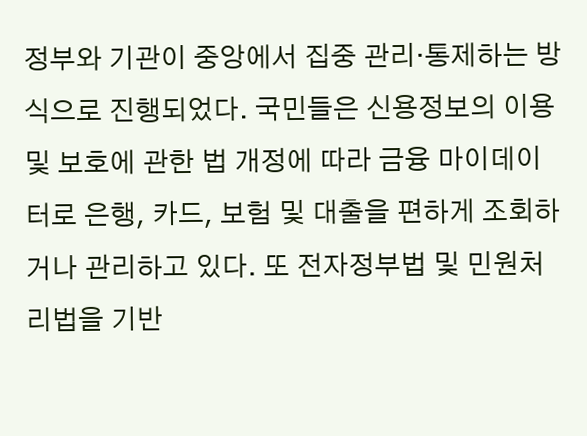정부와 기관이 중앙에서 집중 관리·통제하는 방식으로 진행되었다. 국민들은 신용정보의 이용 및 보호에 관한 법 개정에 따라 금융 마이데이터로 은행, 카드, 보험 및 대출을 편하게 조회하거나 관리하고 있다. 또 전자정부법 및 민원처리법을 기반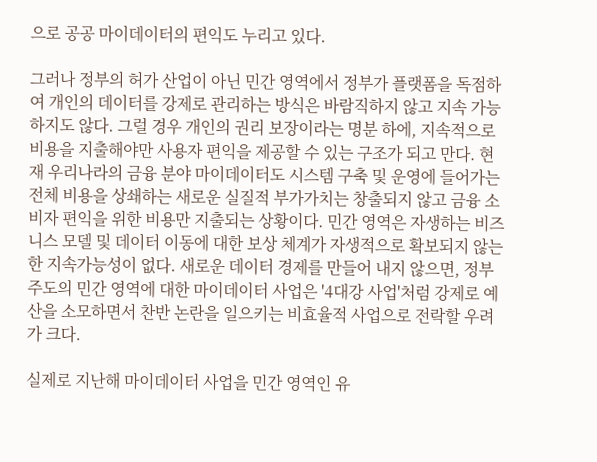으로 공공 마이데이터의 편익도 누리고 있다.

그러나 정부의 허가 산업이 아닌 민간 영역에서 정부가 플랫폼을 독점하여 개인의 데이터를 강제로 관리하는 방식은 바람직하지 않고 지속 가능하지도 않다. 그럴 경우 개인의 권리 보장이라는 명분 하에, 지속적으로 비용을 지출해야만 사용자 편익을 제공할 수 있는 구조가 되고 만다. 현재 우리나라의 금융 분야 마이데이터도 시스템 구축 및 운영에 들어가는 전체 비용을 상쇄하는 새로운 실질적 부가가치는 창출되지 않고 금융 소비자 편익을 위한 비용만 지출되는 상황이다. 민간 영역은 자생하는 비즈니스 모델 및 데이터 이동에 대한 보상 체계가 자생적으로 확보되지 않는 한 지속가능성이 없다. 새로운 데이터 경제를 만들어 내지 않으면, 정부 주도의 민간 영역에 대한 마이데이터 사업은 '4대강 사업'처럼 강제로 예산을 소모하면서 찬반 논란을 일으키는 비효율적 사업으로 전락할 우려가 크다.

실제로 지난해 마이데이터 사업을 민간 영역인 유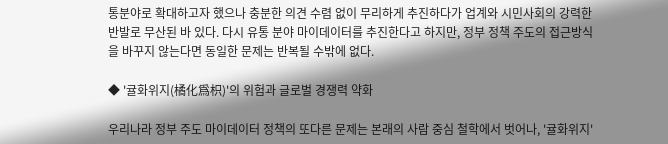통분야로 확대하고자 했으나 충분한 의견 수렴 없이 무리하게 추진하다가 업계와 시민사회의 강력한 반발로 무산된 바 있다. 다시 유통 분야 마이데이터를 추진한다고 하지만, 정부 정책 주도의 접근방식을 바꾸지 않는다면 동일한 문제는 반복될 수밖에 없다.

◆ '귤화위지(橘化爲枳)'의 위험과 글로벌 경쟁력 약화

우리나라 정부 주도 마이데이터 정책의 또다른 문제는 본래의 사람 중심 철학에서 벗어나, '귤화위지'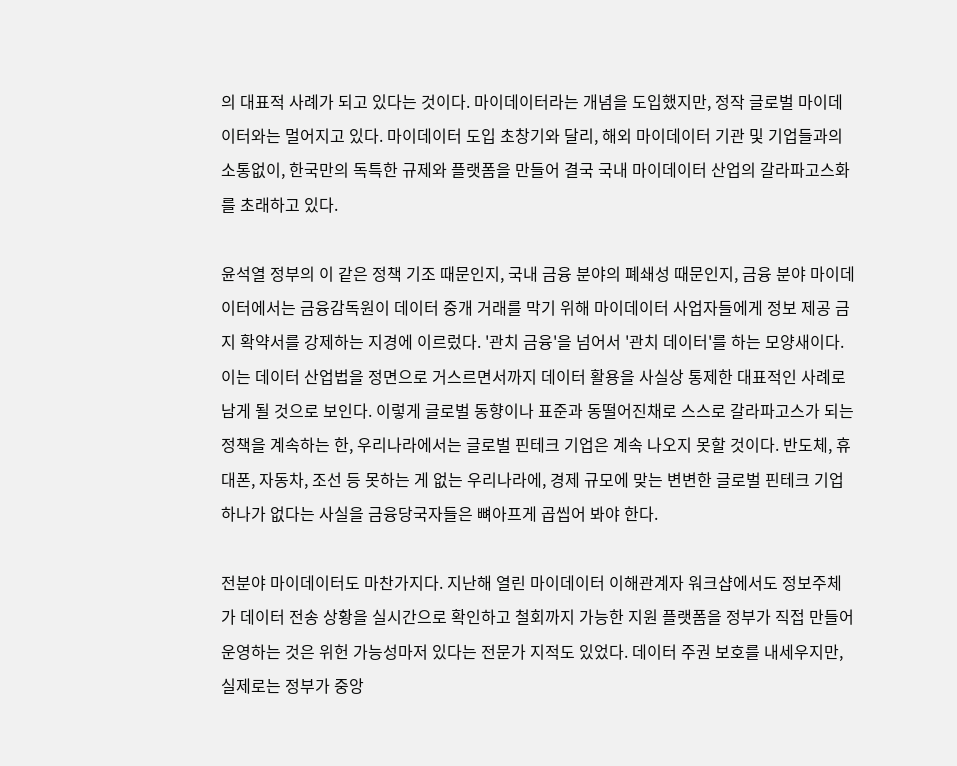의 대표적 사례가 되고 있다는 것이다. 마이데이터라는 개념을 도입했지만, 정작 글로벌 마이데이터와는 멀어지고 있다. 마이데이터 도입 초창기와 달리, 해외 마이데이터 기관 및 기업들과의 소통없이, 한국만의 독특한 규제와 플랫폼을 만들어 결국 국내 마이데이터 산업의 갈라파고스화를 초래하고 있다.

윤석열 정부의 이 같은 정책 기조 때문인지, 국내 금융 분야의 폐쇄성 때문인지, 금융 분야 마이데이터에서는 금융감독원이 데이터 중개 거래를 막기 위해 마이데이터 사업자들에게 정보 제공 금지 확약서를 강제하는 지경에 이르렀다. '관치 금융'을 넘어서 '관치 데이터'를 하는 모양새이다. 이는 데이터 산업법을 정면으로 거스르면서까지 데이터 활용을 사실상 통제한 대표적인 사례로 남게 될 것으로 보인다. 이렇게 글로벌 동향이나 표준과 동떨어진채로 스스로 갈라파고스가 되는 정책을 계속하는 한, 우리나라에서는 글로벌 핀테크 기업은 계속 나오지 못할 것이다. 반도체, 휴대폰, 자동차, 조선 등 못하는 게 없는 우리나라에, 경제 규모에 맞는 변변한 글로벌 핀테크 기업 하나가 없다는 사실을 금융당국자들은 뼈아프게 곱씹어 봐야 한다.

전분야 마이데이터도 마찬가지다. 지난해 열린 마이데이터 이해관계자 워크샵에서도 정보주체가 데이터 전송 상황을 실시간으로 확인하고 철회까지 가능한 지원 플랫폼을 정부가 직접 만들어 운영하는 것은 위헌 가능성마저 있다는 전문가 지적도 있었다. 데이터 주권 보호를 내세우지만, 실제로는 정부가 중앙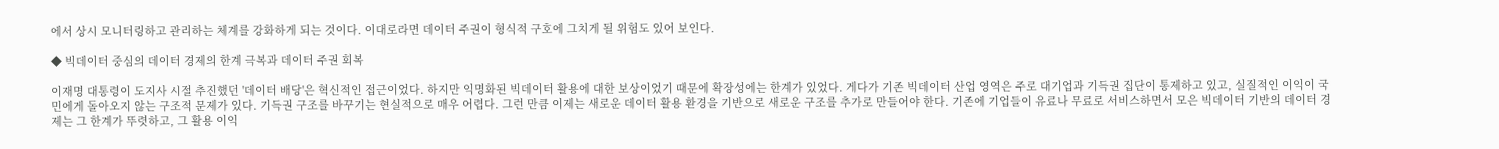에서 상시 모니터링하고 관리하는 체계를 강화하게 되는 것이다. 이대로라면 데이터 주권이 형식적 구호에 그치게 될 위험도 있어 보인다.

◆ 빅데이터 중심의 데이터 경제의 한계 극복과 데이터 주권 회복

이재명 대통령이 도지사 시절 추진했던 '데이터 배당'은 혁신적인 접근이었다. 하지만 익명화된 빅데이터 활용에 대한 보상이었기 때문에 확장성에는 한계가 있었다. 게다가 기존 빅데이터 산업 영역은 주로 대기업과 기득권 집단이 통제하고 있고, 실질적인 이익이 국민에게 돌아오지 않는 구조적 문제가 있다. 기득권 구조를 바꾸기는 현실적으로 매우 어렵다. 그런 만큼 이제는 새로운 데이터 활용 환경을 기반으로 새로운 구조를 추가로 만들어야 한다. 기존에 기업들이 유료나 무료로 서비스하면서 모은 빅데이터 기반의 데이터 경제는 그 한계가 뚜렷하고, 그 활용 이익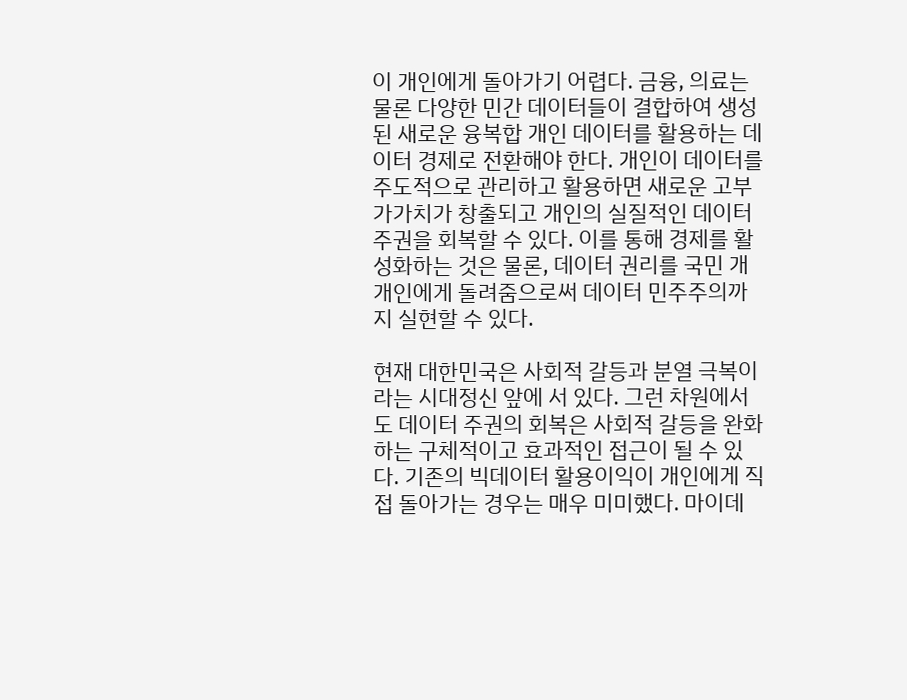이 개인에게 돌아가기 어렵다. 금융, 의료는 물론 다양한 민간 데이터들이 결합하여 생성된 새로운 융복합 개인 데이터를 활용하는 데이터 경제로 전환해야 한다. 개인이 데이터를 주도적으로 관리하고 활용하면 새로운 고부가가치가 창출되고 개인의 실질적인 데이터 주권을 회복할 수 있다. 이를 통해 경제를 활성화하는 것은 물론, 데이터 권리를 국민 개개인에게 돌려줌으로써 데이터 민주주의까지 실현할 수 있다.

현재 대한민국은 사회적 갈등과 분열 극복이라는 시대정신 앞에 서 있다. 그런 차원에서도 데이터 주권의 회복은 사회적 갈등을 완화하는 구체적이고 효과적인 접근이 될 수 있다. 기존의 빅데이터 활용이익이 개인에게 직접 돌아가는 경우는 매우 미미했다. 마이데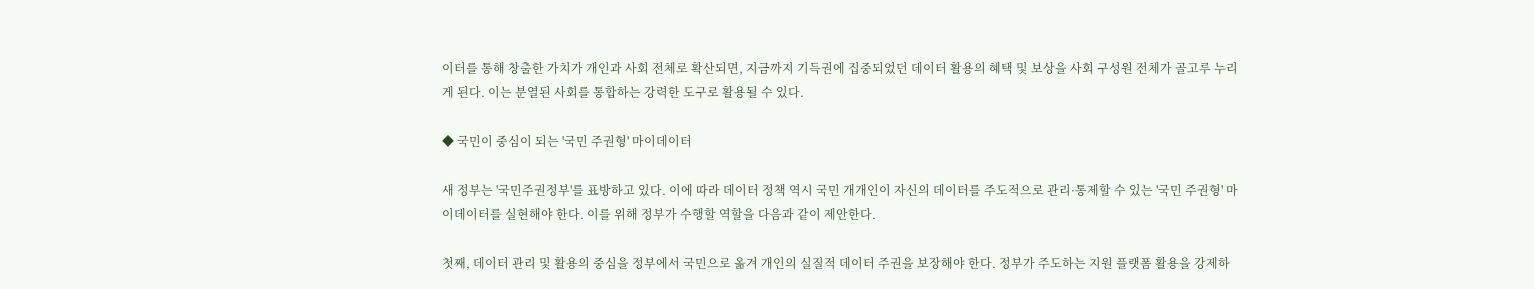이터를 통해 창출한 가치가 개인과 사회 전체로 확산되면, 지금까지 기득권에 집중되었던 데이터 활용의 혜택 및 보상을 사회 구성원 전체가 골고루 누리게 된다. 이는 분열된 사회를 통합하는 강력한 도구로 활용될 수 있다.

◆ 국민이 중심이 되는 '국민 주권형' 마이데이터

새 정부는 '국민주권정부'를 표방하고 있다. 이에 따라 데이터 정책 역시 국민 개개인이 자신의 데이터를 주도적으로 관리·통제할 수 있는 '국민 주권형' 마이데이터를 실현해야 한다. 이를 위해 정부가 수행할 역할을 다음과 같이 제안한다.

첫째, 데이터 관리 및 활용의 중심을 정부에서 국민으로 옮겨 개인의 실질적 데이터 주권을 보장해야 한다. 정부가 주도하는 지원 플랫폼 활용을 강제하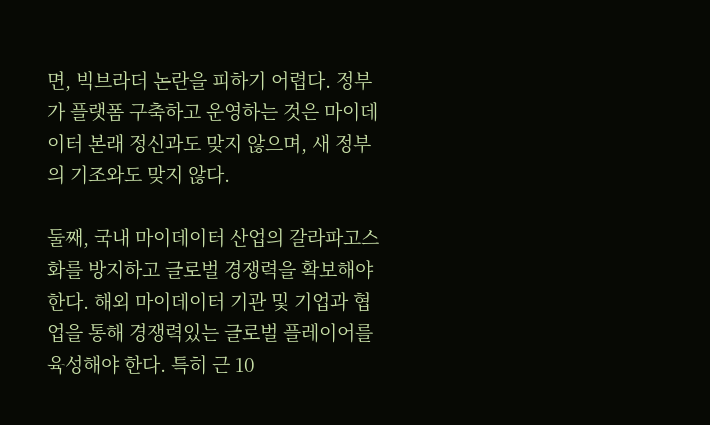면, 빅브라더 논란을 피하기 어렵다. 정부가 플랫폼 구축하고 운영하는 것은 마이데이터 본래 정신과도 맞지 않으며, 새 정부의 기조와도 맞지 않다.

둘째, 국내 마이데이터 산업의 갈라파고스화를 방지하고 글로벌 경쟁력을 확보해야 한다. 해외 마이데이터 기관 및 기업과 협업을 통해 경쟁력있는 글로벌 플레이어를 육성해야 한다. 특히 근 10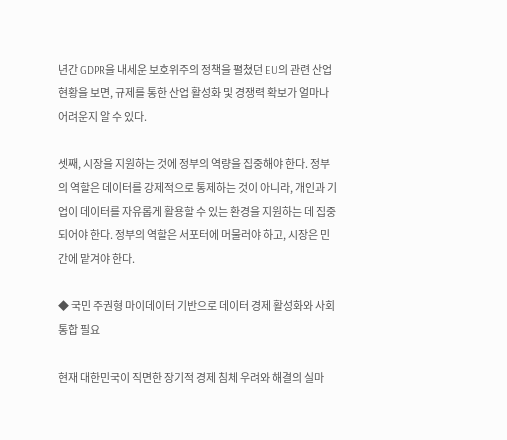년간 GDPR을 내세운 보호위주의 정책을 펼쳤던 EU의 관련 산업 현황을 보면, 규제를 통한 산업 활성화 및 경쟁력 확보가 얼마나 어려운지 알 수 있다.

셋째, 시장을 지원하는 것에 정부의 역량을 집중해야 한다. 정부의 역할은 데이터를 강제적으로 통제하는 것이 아니라, 개인과 기업이 데이터를 자유롭게 활용할 수 있는 환경을 지원하는 데 집중되어야 한다. 정부의 역할은 서포터에 머물러야 하고, 시장은 민간에 맡겨야 한다.

◆ 국민 주권형 마이데이터 기반으로 데이터 경제 활성화와 사회 통합 필요

현재 대한민국이 직면한 장기적 경제 침체 우려와 해결의 실마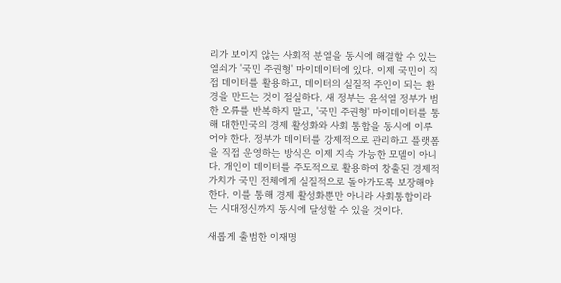리가 보이지 않는 사회적 분열을 동시에 해결할 수 있는 열쇠가 '국민 주권형' 마이데이터에 있다. 이제 국민이 직접 데이터를 활용하고, 데이터의 실질적 주인이 되는 환경을 만드는 것이 절실하다. 새 정부는 윤석열 정부가 범한 오류를 반복하지 말고, '국민 주권형' 마이데이터를 통해 대한민국의 경제 활성화와 사회 통합을 동시에 이루어야 한다. 정부가 데이터를 강제적으로 관리하고 플랫폼을 직접 운영하는 방식은 이제 지속 가능한 모델이 아니다. 개인이 데이터를 주도적으로 활용하여 창출된 경제적 가치가 국민 전체에게 실질적으로 돌아가도록 보장해야 한다. 이를 통해 경제 활성화뿐만 아니라 사회통합이라는 시대정신까지 동시에 달성할 수 있을 것이다.

새롭게 출범한 이재명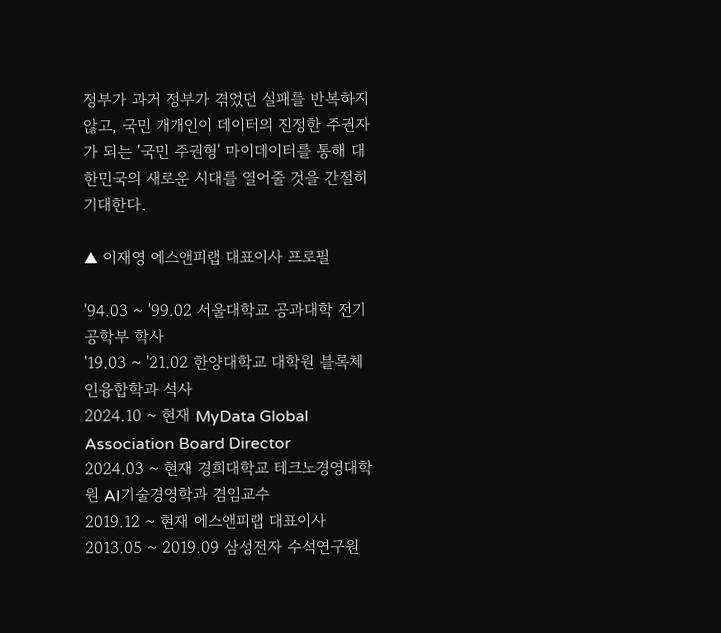정부가 과거 정부가 겪었던 실패를 반복하지 않고, 국민 개개인이 데이터의 진정한 주권자가 되는 '국민 주권형' 마이데이터를 통해 대한민국의 새로운 시대를 열어줄 것을 간절히 기대한다.

▲ 이재영 에스앤피랩 대표이사 프로필

'94.03 ~ '99.02 서울대학교 공과대학 전기공학부 학사
'19.03 ~ '21.02 한양대학교 대학원 블록체인융합학과 석사
2024.10 ~ 현재 MyData Global Association Board Director
2024.03 ~ 현재 경희대학교 테크노경영대학원 AI기술경영학과 겸임교수
2019.12 ~ 현재 에스앤피랩 대표이사
2013.05 ~ 2019.09 삼성전자 수석연구원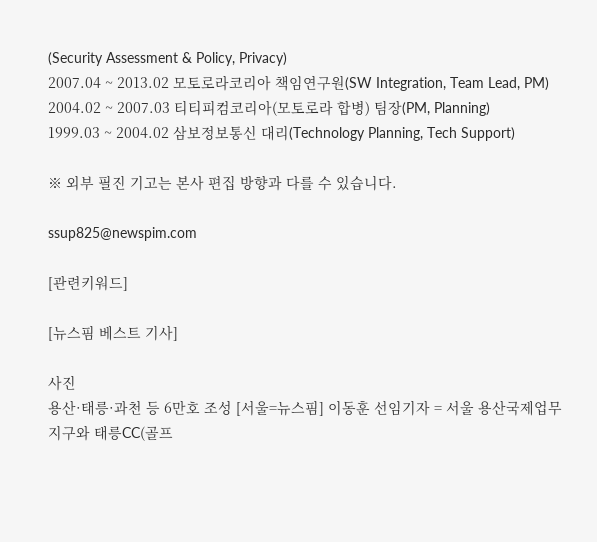(Security Assessment & Policy, Privacy)
2007.04 ~ 2013.02 모토로라코리아 책임연구원(SW Integration, Team Lead, PM)
2004.02 ~ 2007.03 티티피컴코리아(모토로라 합병) 팀장(PM, Planning)
1999.03 ~ 2004.02 삼보정보통신 대리(Technology Planning, Tech Support)

※ 외부 필진 기고는 본사 편집 방향과 다를 수 있습니다.

ssup825@newspim.com

[관련키워드]

[뉴스핌 베스트 기사]

사진
용산·태릉·과천 등 6만호 조성 [서울=뉴스핌] 이동훈 선임기자 = 서울 용산국제업무지구와 태릉CC(골프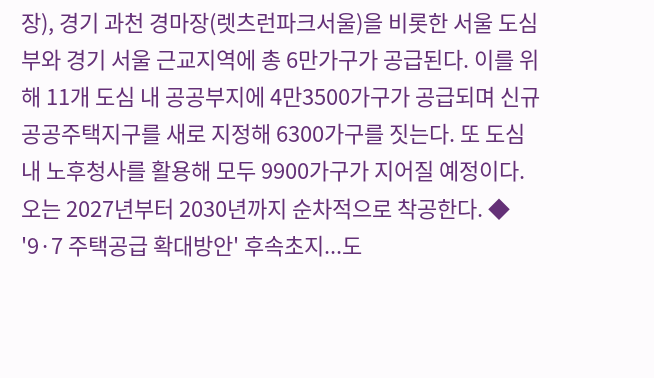장), 경기 과천 경마장(렛츠런파크서울)을 비롯한 서울 도심부와 경기 서울 근교지역에 총 6만가구가 공급된다. 이를 위해 11개 도심 내 공공부지에 4만3500가구가 공급되며 신규 공공주택지구를 새로 지정해 6300가구를 짓는다. 또 도심 내 노후청사를 활용해 모두 9900가구가 지어질 예정이다. 오는 2027년부터 2030년까지 순차적으로 착공한다. ◆ '9·7 주택공급 확대방안' 후속초지...도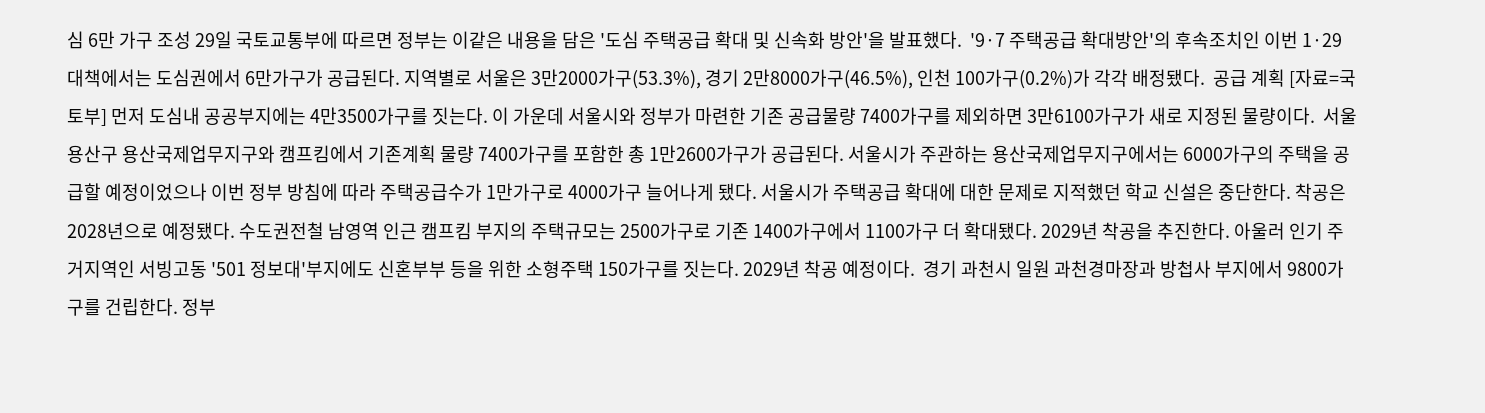심 6만 가구 조성 29일 국토교통부에 따르면 정부는 이같은 내용을 담은 '도심 주택공급 확대 및 신속화 방안'을 발표했다.  '9·7 주택공급 확대방안'의 후속조치인 이번 1·29 대책에서는 도심권에서 6만가구가 공급된다. 지역별로 서울은 3만2000가구(53.3%), 경기 2만8000가구(46.5%), 인천 100가구(0.2%)가 각각 배정됐다.  공급 계획 [자료=국토부] 먼저 도심내 공공부지에는 4만3500가구를 짓는다. 이 가운데 서울시와 정부가 마련한 기존 공급물량 7400가구를 제외하면 3만6100가구가 새로 지정된 물량이다.  서울 용산구 용산국제업무지구와 캠프킴에서 기존계획 물량 7400가구를 포함한 총 1만2600가구가 공급된다. 서울시가 주관하는 용산국제업무지구에서는 6000가구의 주택을 공급할 예정이었으나 이번 정부 방침에 따라 주택공급수가 1만가구로 4000가구 늘어나게 됐다. 서울시가 주택공급 확대에 대한 문제로 지적했던 학교 신설은 중단한다. 착공은 2028년으로 예정됐다. 수도권전철 남영역 인근 캠프킴 부지의 주택규모는 2500가구로 기존 1400가구에서 1100가구 더 확대됐다. 2029년 착공을 추진한다. 아울러 인기 주거지역인 서빙고동 '501 정보대'부지에도 신혼부부 등을 위한 소형주택 150가구를 짓는다. 2029년 착공 예정이다.  경기 과천시 일원 과천경마장과 방첩사 부지에서 9800가구를 건립한다. 정부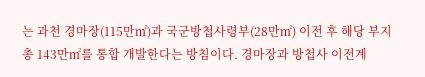는 과천 경마장(115만㎡)과 국군방첩사령부(28만㎡) 이전 후 해당 부지 총 143만㎡를 통합 개발한다는 방침이다. 경마장과 방첩사 이전계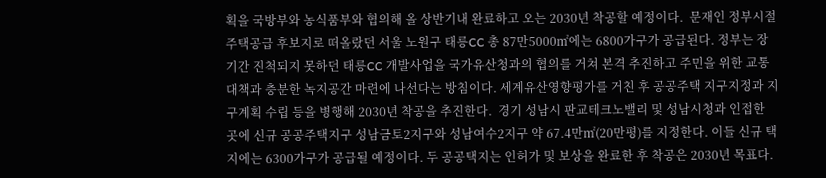획을 국방부와 농식품부와 협의해 올 상반기내 완료하고 오는 2030년 착공할 예정이다.  문재인 정부시절 주택공급 후보지로 떠올랐던 서울 노원구 태릉CC 총 87만5000㎡에는 6800가구가 공급된다. 정부는 장기간 진척되지 못하던 태릉CC 개발사업을 국가유산청과의 협의를 거쳐 본격 추진하고 주민을 위한 교통대책과 충분한 녹지공간 마련에 나선다는 방침이다. 세계유산영향평가를 거친 후 공공주택 지구지정과 지구계획 수립 등을 병행해 2030년 착공을 추진한다.  경기 성남시 판교테크노밸리 및 성남시청과 인접한 곳에 신규 공공주택지구 성남금토2지구와 성남여수2지구 약 67.4만㎡(20만평)를 지정한다. 이들 신규 택지에는 6300가구가 공급될 예정이다. 두 공공택지는 인허가 및 보상을 완료한 후 착공은 2030년 목표다.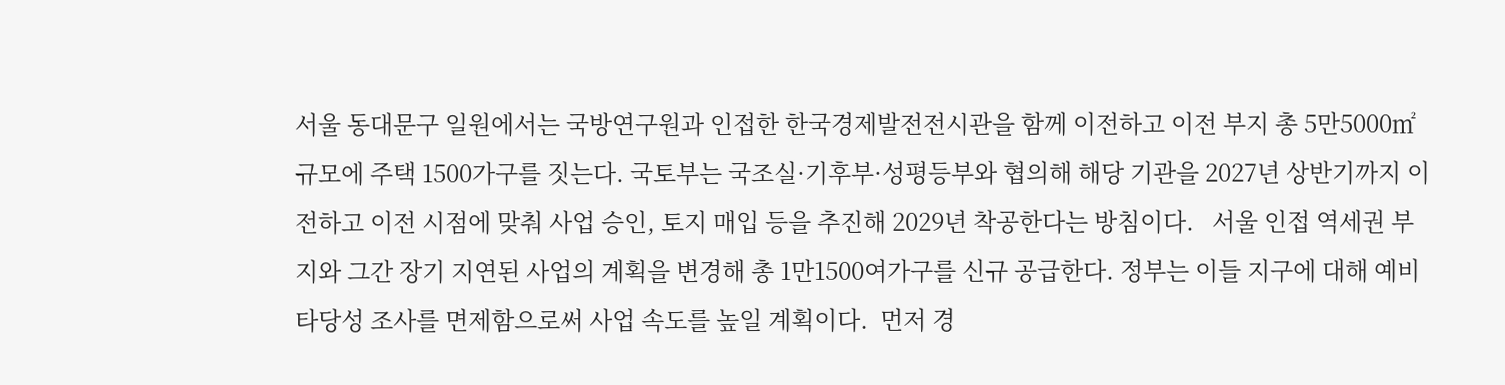서울 동대문구 일원에서는 국방연구원과 인접한 한국경제발전전시관을 함께 이전하고 이전 부지 총 5만5000㎡ 규모에 주택 1500가구를 짓는다. 국토부는 국조실·기후부·성평등부와 협의해 해당 기관을 2027년 상반기까지 이전하고 이전 시점에 맞춰 사업 승인, 토지 매입 등을 추진해 2029년 착공한다는 방침이다.   서울 인접 역세권 부지와 그간 장기 지연된 사업의 계획을 변경해 총 1만1500여가구를 신규 공급한다. 정부는 이들 지구에 대해 예비 타당성 조사를 면제함으로써 사업 속도를 높일 계획이다.  먼저 경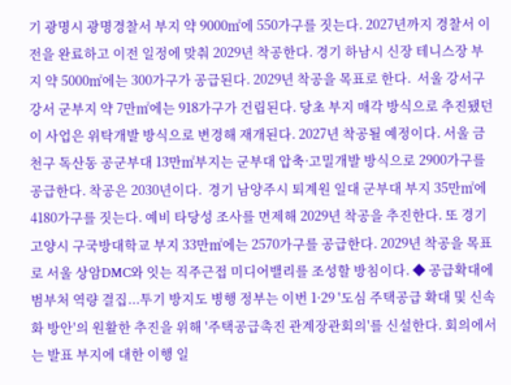기 광명시 광명경찰서 부지 약 9000㎡에 550가구를 짓는다. 2027년까지 경찰서 이전을 완료하고 이전 일정에 맞춰 2029년 착공한다. 경기 하남시 신장 테니스장 부지 약 5000㎡에는 300가구가 공급된다. 2029년 착공을 목표로 한다.  서울 강서구 강서 군부지 약 7만㎡에는 918가구가 건립된다. 당초 부지 매각 방식으로 추진됐던 이 사업은 위탁개발 방식으로 변경해 재개된다. 2027년 착공될 예정이다. 서울 금천구 독산동 공군부대 13만㎡부지는 군부대 압축·고밀개발 방식으로 2900가구를 공급한다. 착공은 2030년이다.  경기 남양주시 퇴계원 일대 군부대 부지 35만㎡에 4180가구를 짓는다. 예비 타당성 조사를 면제해 2029년 착공을 추진한다. 또 경기 고양시 구국방대학교 부지 33만㎡에는 2570가구를 공급한다. 2029년 착공을 목표로 서울 상암DMC와 잇는 직주근접 미디어밸리를 조성할 방침이다. ◆ 공급확대에 범부처 역량 결집...투기 방지도 병행 정부는 이번 1·29 '도심 주택공급 확대 및 신속화 방안'의 원활한 추진을 위해 '주택공급촉진 관계장관회의'를 신설한다. 회의에서는 발표 부지에 대한 이행 일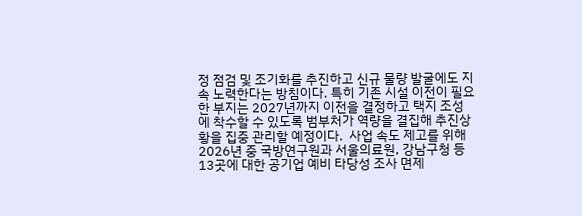정 점검 및 조기화를 추진하고 신규 물량 발굴에도 지속 노력한다는 방침이다. 특히 기존 시설 이전이 필요한 부지는 2027년까지 이전을 결정하고 택지 조성에 착수할 수 있도록 범부처가 역량을 결집해 추진상황을 집중 관리할 예정이다.  사업 속도 제고를 위해 2026년 중 국방연구원과 서울의료원, 강남구청 등 13곳에 대한 공기업 예비 타당성 조사 면제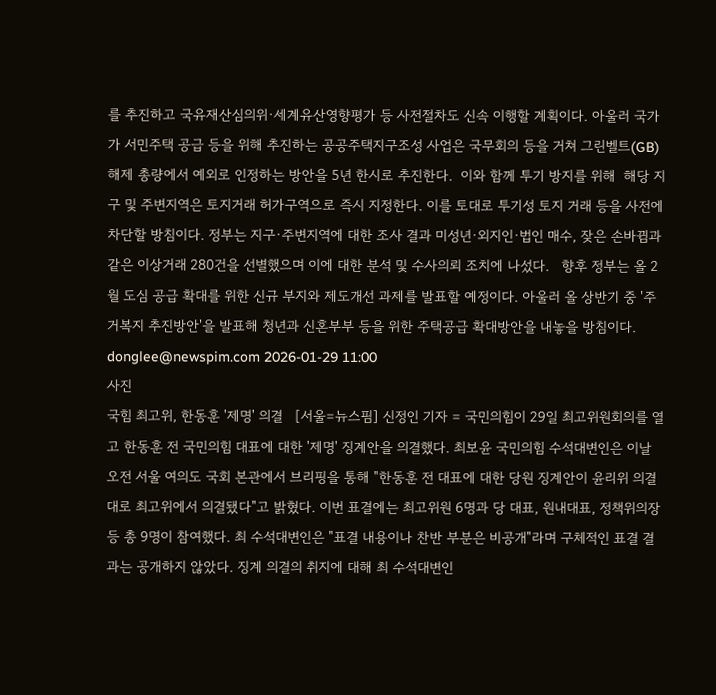를 추진하고 국유재산심의위·세계유산영향평가 등 사전절차도 신속 이행할 계획이다. 아울러 국가가 서민주택 공급 등을 위해 추진하는 공공주택지구조성 사업은 국무회의 등을 거쳐 그린벨트(GB) 해제 총량에서 예외로 인정하는 방안을 5년 한시로 추진한다.  이와 함께 투기 방지를 위해  해당 지구 및 주변지역은 토지거래 허가구역으로 즉시 지정한다. 이를 토대로 투기성 토지 거래 등을 사전에 차단할 방침이다. 정부는 지구·주변지역에 대한 조사 결과 미성년·외지인·법인 매수, 잦은 손바뀜과 같은 이상거래 280건을 선별했으며 이에 대한 분석 및 수사의뢰 조치에 나섰다.   향후 정부는 올 2월 도심 공급 확대를 위한 신규 부지와 제도개선 과제를 발표할 예정이다. 아울러 올 상반기 중 '주거복지 추진방안'을 발표해 청년과 신혼부부 등을 위한 주택공급 확대방안을 내놓을 방침이다.   donglee@newspim.com 2026-01-29 11:00
사진
국힘 최고위, 한동훈 '제명' 의결   [서울=뉴스핌] 신정인 기자 = 국민의힘이 29일 최고위원회의를 열고 한동훈 전 국민의힘 대표에 대한 '제명' 징계안을 의결했다. 최보윤 국민의힘 수석대변인은 이날 오전 서울 여의도 국회 본관에서 브리핑을 통해 "한동훈 전 대표에 대한 당원 징계안이 윤리위 의결대로 최고위에서 의결됐다"고 밝혔다. 이번 표결에는 최고위원 6명과 당 대표, 원내대표, 정책위의장 등 총 9명이 참여했다. 최 수석대변인은 "표결 내용이나 찬반 부분은 비공개"라며 구체적인 표결 결과는 공개하지 않았다. 징계 의결의 취지에 대해 최 수석대변인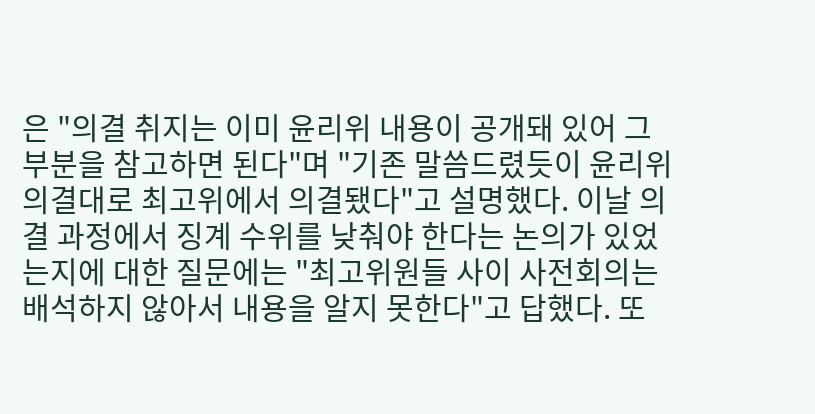은 "의결 취지는 이미 윤리위 내용이 공개돼 있어 그 부분을 참고하면 된다"며 "기존 말씀드렸듯이 윤리위 의결대로 최고위에서 의결됐다"고 설명했다. 이날 의결 과정에서 징계 수위를 낮춰야 한다는 논의가 있었는지에 대한 질문에는 "최고위원들 사이 사전회의는 배석하지 않아서 내용을 알지 못한다"고 답했다. 또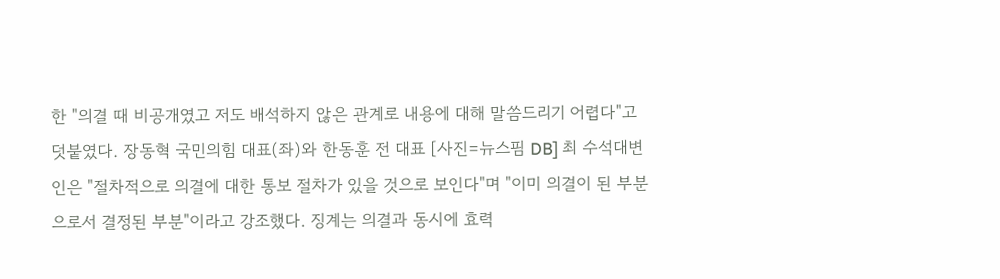한 "의결 때 비공개였고 저도 배석하지 않은 관계로 내용에 대해 말씀드리기 어렵다"고 덧붙였다. 장동혁 국민의힘 대표(좌)와 한동훈 전 대표 [사진=뉴스핌 DB] 최 수석대변인은 "절차적으로 의결에 대한 통보 절차가 있을 것으로 보인다"며 "이미 의결이 된 부분으로서 결정된 부분"이라고 강조했다. 징계는 의결과 동시에 효력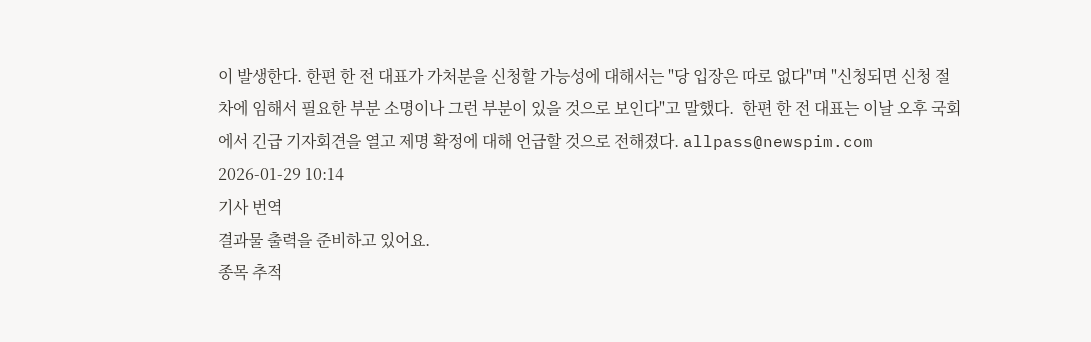이 발생한다. 한편 한 전 대표가 가처분을 신청할 가능성에 대해서는 "당 입장은 따로 없다"며 "신청되면 신청 절차에 임해서 필요한 부분 소명이나 그런 부분이 있을 것으로 보인다"고 말했다.  한편 한 전 대표는 이날 오후 국회에서 긴급 기자회견을 열고 제명 확정에 대해 언급할 것으로 전해졌다. allpass@newspim.com 2026-01-29 10:14
기사 번역
결과물 출력을 준비하고 있어요.
종목 추적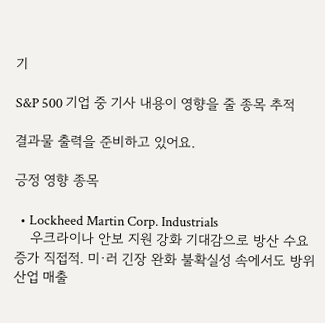기

S&P 500 기업 중 기사 내용이 영향을 줄 종목 추적

결과물 출력을 준비하고 있어요.

긍정 영향 종목

  • Lockheed Martin Corp. Industrials
    우크라이나 안보 지원 강화 기대감으로 방산 수요 증가 직접적. 미·러 긴장 완화 불확실성 속에서도 방위산업 매출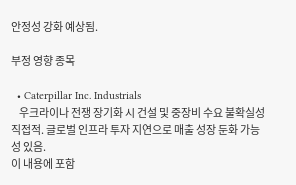안정성 강화 예상됨.

부정 영향 종목

  • Caterpillar Inc. Industrials
    우크라이나 전쟁 장기화 시 건설 및 중장비 수요 불확실성 직접적. 글로벌 인프라 투자 지연으로 매출 성장 둔화 가능성 있음.
이 내용에 포함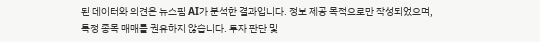된 데이터와 의견은 뉴스핌 AI가 분석한 결과입니다. 정보 제공 목적으로만 작성되었으며, 특정 종목 매매를 권유하지 않습니다. 투자 판단 및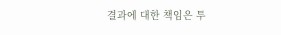결과에 대한 책임은 투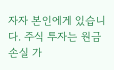자자 본인에게 있습니다. 주식 투자는 원금 손실 가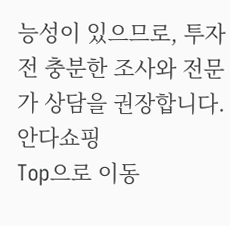능성이 있으므로, 투자 전 충분한 조사와 전문가 상담을 권장합니다.
안다쇼핑
Top으로 이동